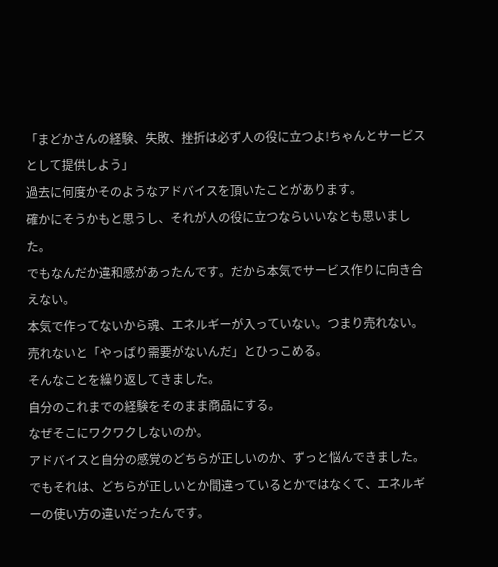「まどかさんの経験、失敗、挫折は必ず人の役に立つよ!ちゃんとサービスとして提供しよう」
過去に何度かそのようなアドバイスを頂いたことがあります。
確かにそうかもと思うし、それが人の役に立つならいいなとも思いました。
でもなんだか違和感があったんです。だから本気でサービス作りに向き合えない。
本気で作ってないから魂、エネルギーが入っていない。つまり売れない。
売れないと「やっぱり需要がないんだ」とひっこめる。
そんなことを繰り返してきました。
自分のこれまでの経験をそのまま商品にする。
なぜそこにワクワクしないのか。
アドバイスと自分の感覚のどちらが正しいのか、ずっと悩んできました。
でもそれは、どちらが正しいとか間違っているとかではなくて、エネルギーの使い方の違いだったんです。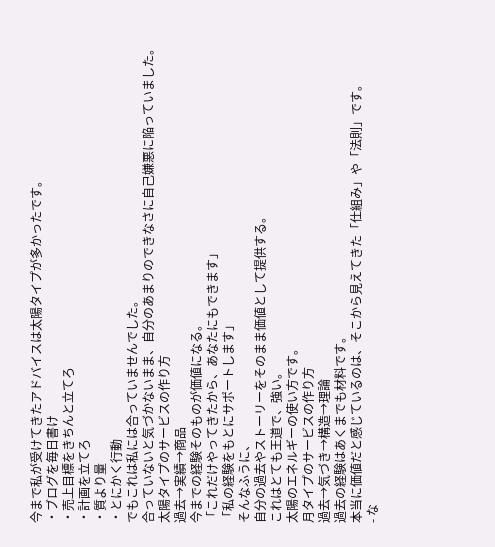今まで私が受けてきたアドバイスは太陽タイプが多かったです。
・ブログを毎日書け
・売上目標をきちんと立てろ
・計画を立てろ
・質より量
・とにかく行動
でもこれは私には合っていませんでした。
合っていないと気づかないまま、自分のあまりのできなさに自己嫌悪に陥っていました。
太陽タイプのサービスの作り方
過去→実績→商品
今までの経験そのものが価値になる。
「これだけやってきたから、あなたにもできます」
「私の経験をもとにサポートします」
そんなふうに、
自分の過去やストーリーをそのまま価値として提供する。
これはとても王道で、強い。
太陽のエネルギーの使い方です。
月タイプのサービスの作り方
過去→気づき→構造→理論
過去の経験はあくまでも材料です。
本当に価値だと感じているのは、そこから見えてきた「仕組み」や「法則」です。
- な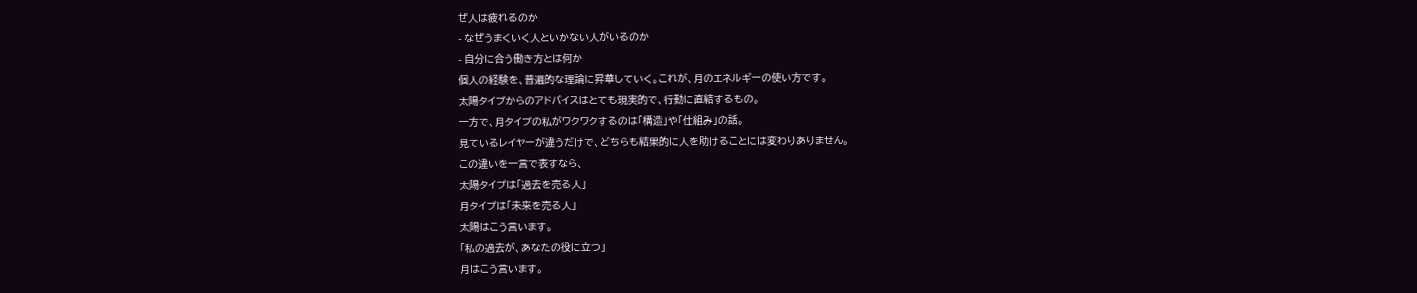ぜ人は疲れるのか
- なぜうまくいく人といかない人がいるのか
- 自分に合う働き方とは何か
個人の経験を、普遍的な理論に昇華していく。これが、月のエネルギーの使い方です。
太陽タイプからのアドバイスはとても現実的で、行動に直結するもの。
一方で、月タイプの私がワクワクするのは「構造」や「仕組み」の話。
見ているレイヤーが違うだけで、どちらも結果的に人を助けることには変わりありません。
この違いを一言で表すなら、
太陽タイプは「過去を売る人」
月タイプは「未来を売る人」
太陽はこう言います。
「私の過去が、あなたの役に立つ」
月はこう言います。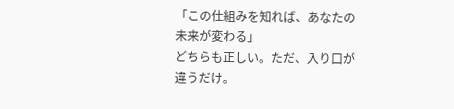「この仕組みを知れば、あなたの未来が変わる」
どちらも正しい。ただ、入り口が違うだけ。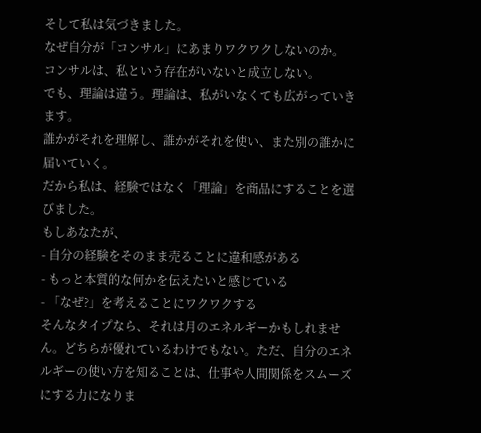そして私は気づきました。
なぜ自分が「コンサル」にあまりワクワクしないのか。
コンサルは、私という存在がいないと成立しない。
でも、理論は違う。理論は、私がいなくても広がっていきます。
誰かがそれを理解し、誰かがそれを使い、また別の誰かに届いていく。
だから私は、経験ではなく「理論」を商品にすることを選びました。
もしあなたが、
- 自分の経験をそのまま売ることに違和感がある
- もっと本質的な何かを伝えたいと感じている
- 「なぜ?」を考えることにワクワクする
そんなタイプなら、それは月のエネルギーかもしれません。どちらが優れているわけでもない。ただ、自分のエネルギーの使い方を知ることは、仕事や人間関係をスムーズにする力になりま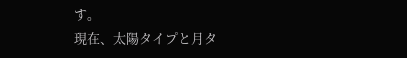す。
現在、太陽タイプと月タ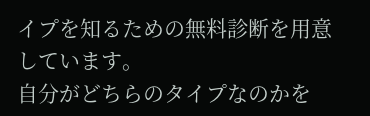イプを知るための無料診断を用意しています。
自分がどちらのタイプなのかを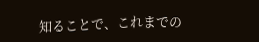知ることで、これまでの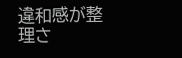違和感が整理さ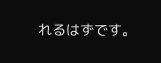れるはずです。